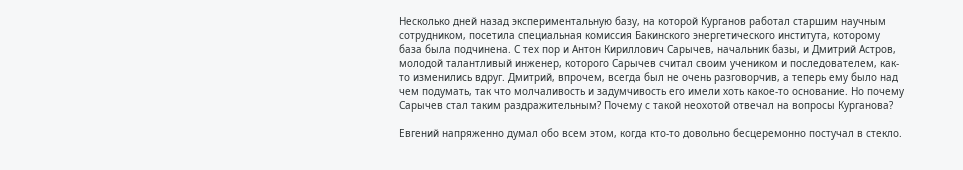Несколько дней назад экспериментальную базу, на которой Курганов работал старшим научным сотрудником, посетила специальная комиссия Бакинского энергетического института, которому база была подчинена. С тех пор и Антон Кириллович Сарычев, начальник базы, и Дмитрий Астров, молодой талантливый инженер, которого Сарычев считал своим учеником и последователем, как-то изменились вдруг. Дмитрий, впрочем, всегда был не очень разговорчив, а теперь ему было над чем подумать, так что молчаливость и задумчивость его имели хоть какое-то основание. Но почему Сарычев стал таким раздражительным? Почему с такой неохотой отвечал на вопросы Курганова?

Евгений напряженно думал обо всем этом, когда кто-то довольно бесцеремонно постучал в стекло.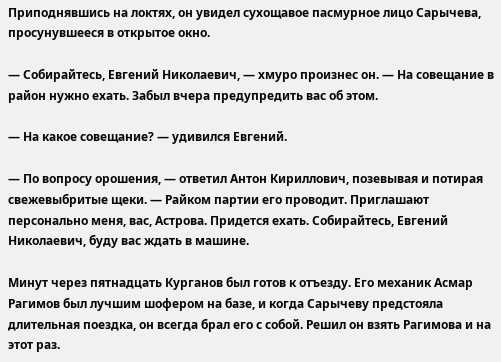Приподнявшись на локтях, он увидел сухощавое пасмурное лицо Сарычева, просунувшееся в открытое окно.

— Собирайтесь, Евгений Николаевич, — хмуро произнес он. — На совещание в район нужно ехать. Забыл вчера предупредить вас об этом.

— На какое совещание? — удивился Евгений.

— По вопросу орошения, — ответил Антон Кириллович, позевывая и потирая свежевыбритые щеки. — Райком партии его проводит. Приглашают персонально меня, вас, Астрова. Придется ехать. Собирайтесь, Евгений Николаевич, буду вас ждать в машине.

Минут через пятнадцать Курганов был готов к отъезду. Его механик Асмар Рагимов был лучшим шофером на базе, и когда Сарычеву предстояла длительная поездка, он всегда брал его с собой. Решил он взять Рагимова и на этот раз.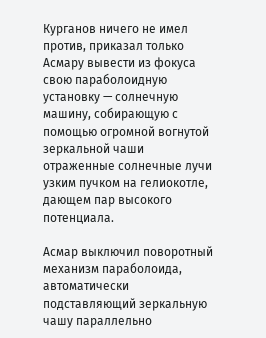Курганов ничего не имел против, приказал только Асмару вывести из фокуса свою параболоидную установку — солнечную машину, собирающую с помощью огромной вогнутой зеркальной чаши отраженные солнечные лучи узким пучком на гелиокотле, дающем пар высокого потенциала.

Асмар выключил поворотный механизм параболоида, автоматически подставляющий зеркальную чашу параллельно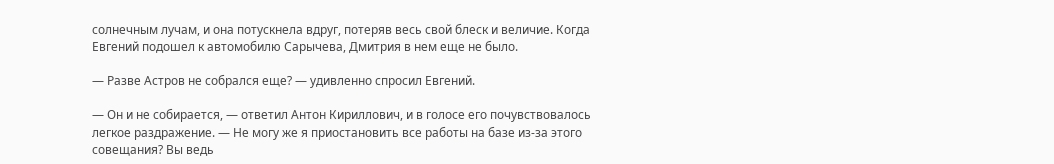солнечным лучам, и она потускнела вдруг, потеряв весь свой блеск и величие. Когда Евгений подошел к автомобилю Сарычева, Дмитрия в нем еще не было.

— Разве Астров не собрался еще? — удивленно спросил Евгений.

— Он и не собирается, — ответил Антон Кириллович, и в голосе его почувствовалось легкое раздражение. — Не могу же я приостановить все работы на базе из-за этого совещания? Вы ведь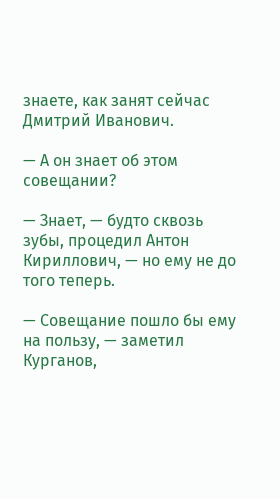знаете, как занят сейчас Дмитрий Иванович.

— А он знает об этом совещании?

— Знает, — будто сквозь зубы, процедил Антон Кириллович, — но ему не до того теперь.

— Совещание пошло бы ему на пользу, — заметил Курганов,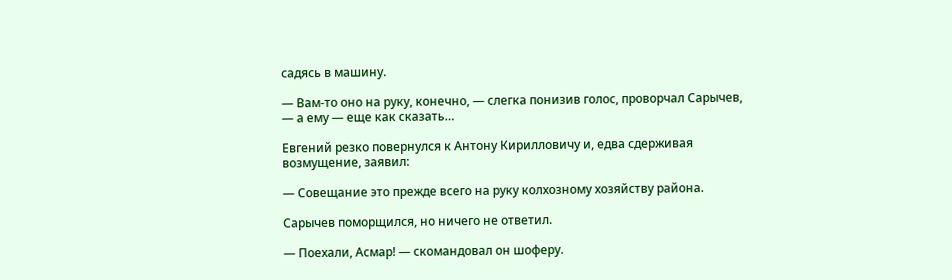садясь в машину.

— Вам-то оно на руку, конечно, — слегка понизив голос, проворчал Сарычев, — а ему — еще как сказать…

Евгений резко повернулся к Антону Кирилловичу и, едва сдерживая возмущение, заявил:

— Совещание это прежде всего на руку колхозному хозяйству района.

Сарычев поморщился, но ничего не ответил.

— Поехали, Асмар! — скомандовал он шоферу.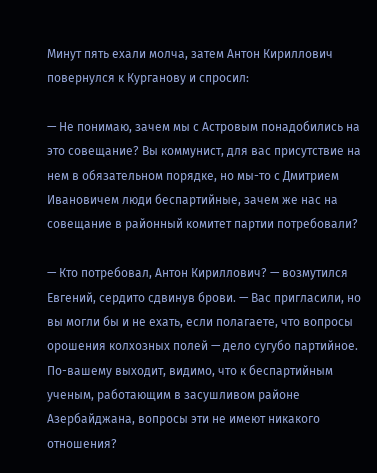Минут пять ехали молча, затем Антон Кириллович повернулся к Курганову и спросил:

— Не понимаю, зачем мы с Астровым понадобились на это совещание? Вы коммунист, для вас присутствие на нем в обязательном порядке, но мы-то с Дмитрием Ивановичем люди беспартийные, зачем же нас на совещание в районный комитет партии потребовали?

— Кто потребовал, Антон Кириллович? — возмутился Евгений, сердито сдвинув брови. — Вас пригласили, но вы могли бы и не ехать, если полагаете, что вопросы орошения колхозных полей — дело сугубо партийное. По-вашему выходит, видимо, что к беспартийным ученым, работающим в засушливом районе Азербайджана, вопросы эти не имеют никакого отношения?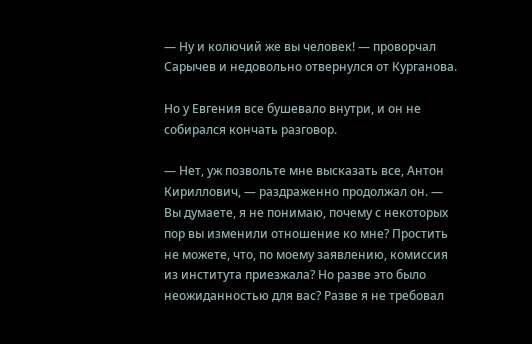— Ну и колючий же вы человек! — проворчал Сарычев и недовольно отвернулся от Курганова.

Но у Евгения все бушевало внутри, и он не собирался кончать разговор.

— Нет, уж позвольте мне высказать все, Антон Кириллович, — раздраженно продолжал он. — Вы думаете, я не понимаю, почему с некоторых пор вы изменили отношение ко мне? Простить не можете, что, по моему заявлению, комиссия из института приезжала? Но разве это было неожиданностью для вас? Разве я не требовал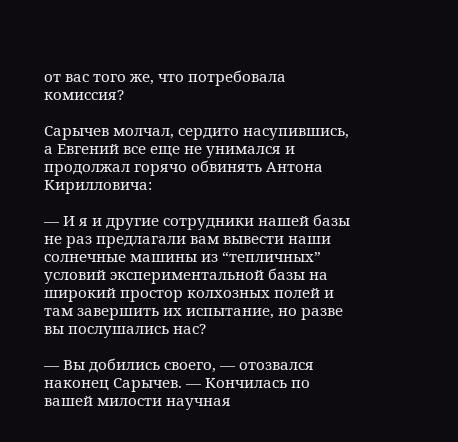от вас того же, что потребовала комиссия?

Сарычев молчал, сердито насупившись, а Евгений все еще не унимался и продолжал горячо обвинять Антона Кирилловича:

— И я и другие сотрудники нашей базы не раз предлагали вам вывести наши солнечные машины из “тепличных” условий экспериментальной базы на широкий простор колхозных полей и там завершить их испытание, но разве вы послушались нас?

— Вы добились своего, — отозвался наконец Сарычев. — Кончилась по вашей милости научная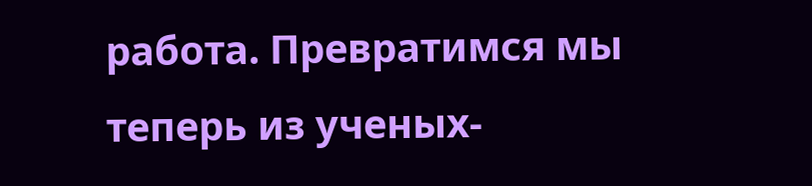работа. Превратимся мы теперь из ученых-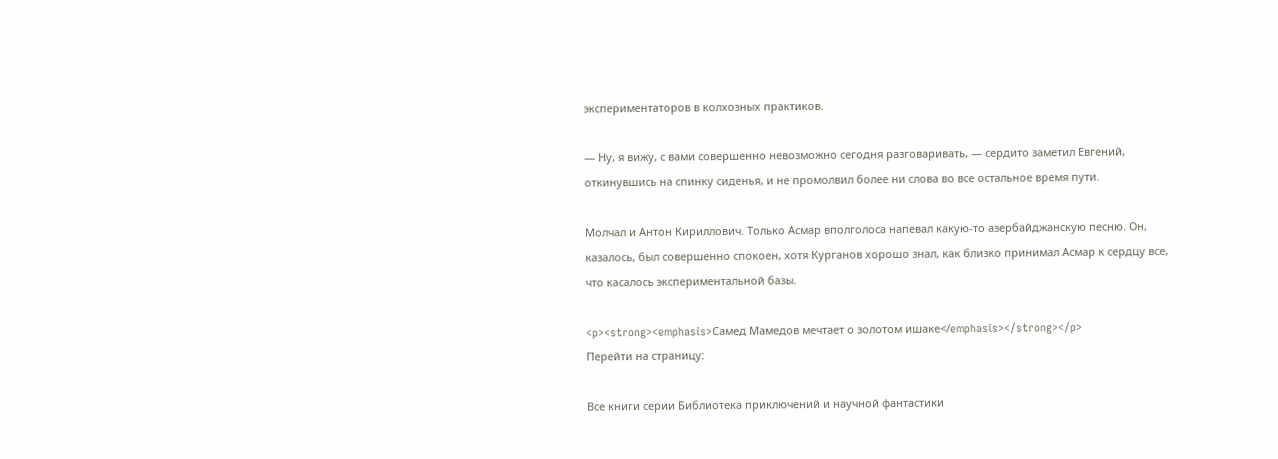экспериментаторов в колхозных практиков.

— Ну, я вижу, с вами совершенно невозможно сегодня разговаривать, — сердито заметил Евгений, откинувшись на спинку сиденья, и не промолвил более ни слова во все остальное время пути.

Молчал и Антон Кириллович. Только Асмар вполголоса напевал какую-то азербайджанскую песню. Он, казалось, был совершенно спокоен, хотя Курганов хорошо знал, как близко принимал Асмар к сердцу все, что касалось экспериментальной базы.

<p><strong><emphasis>Самед Мамедов мечтает о золотом ишаке</emphasis></strong></p>
Перейти на страницу:

Все книги серии Библиотека приключений и научной фантастики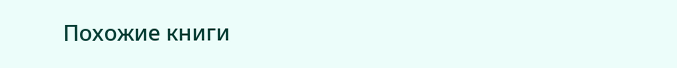Похожие книги